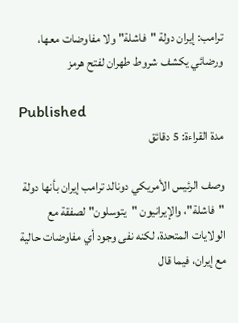ترامب: إيران دولة "فاشلة" ولا مفاوضات معها، ورضائي يكشف شروط طهران لفتح هرمز

Published
مدة القراءة: 5 دقائق

وصف الرئيس الأمريكي دونالد ترامب إيران بأنها دولة "فاشلة"، والإيرانيون "يتوسلون" لصفقة مع الولايات المتحدة، لكنه نفى وجود أي مفاوضات حالية مع إيران، فيما قال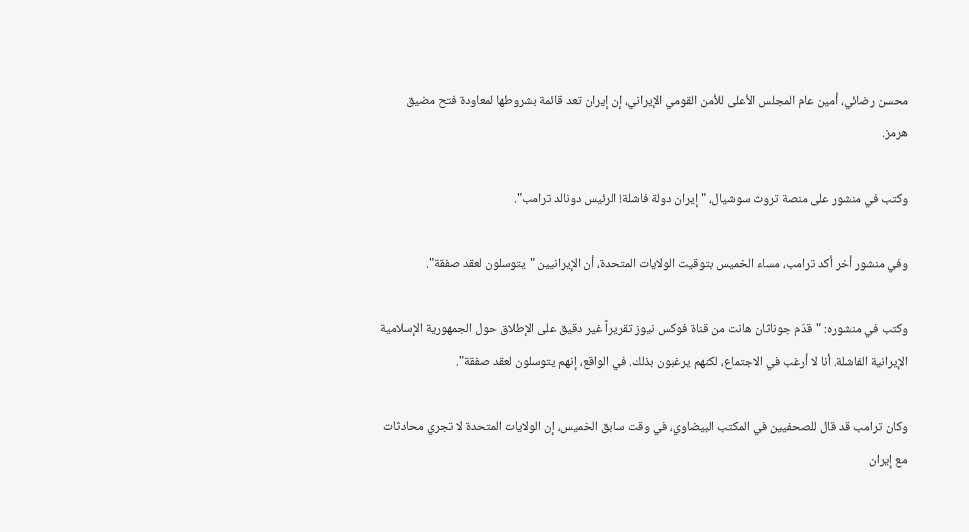محسن رضائي، أمين عام المجلس الأعلى للأمن القومي ‌الإيراني، إن إيران تعد قائمة بشروطها لمعاودة فتح مضيق هرمز.

وكتب في منشور على منصة تروث سوشيال، " إيران دولة فاشلة! الرئيس دونالد ترامب".

وفي منشور أخر أكد ترامب، مساء الخميس بتوقيت الولايات المتحدة، أن الإيرانيين "يتوسلون لعقد صفقة".

وكتب في منشوره: "قدّم جوناثان هانت من قناة فوكس نيوز تقريراً غير دقيق على الإطلاق حول الجمهورية الإسلامية الإيرانية الفاشلة. أنا لا أرغب في الاجتماع، لكنهم يرغبون بذلك. في الواقع، إنهم يتوسلون لعقد صفقة".

وكان ترامب قد قال للصحفيين في المكتب البيضاوي، في وقت سابق الخميس، إن الولايات المتحدة لا تجري محادثات مع إيران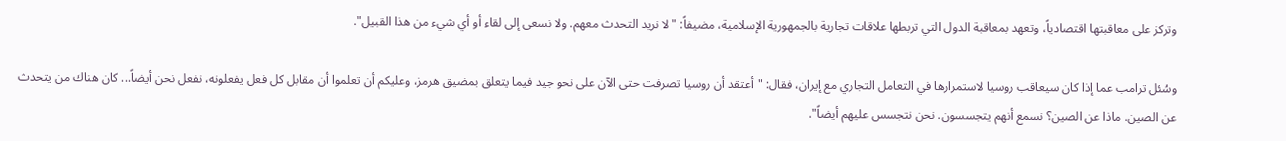وتركز على معاقبتها اقتصادياً، وتعهد بمعاقبة الدول التي تربطها علاقات تجارية بالجمهورية الإسلامية، مضيفاً: "لا ‌نريد التحدث معهم. ولا نسعى إلى لقاء أو أي شيء من هذا القبيل".

وسُئل ترامب عما إذا كان سيعاقب روسيا لاستمرارها في التعامل التجاري مع إيران، فقال: "أعتقد أن روسيا تصرفت حتى الآن على نحو جيد فيما يتعلق بمضيق هرمز، وعليكم أن تعلموا أن مقابل كل فعل يفعلونه، نفعل نحن أيضاً... كان هناك من يتحدث عن الصين. ماذا عن الصين؟ نسمع أنهم يتجسسون. نحن نتجسس عليهم أيضاً".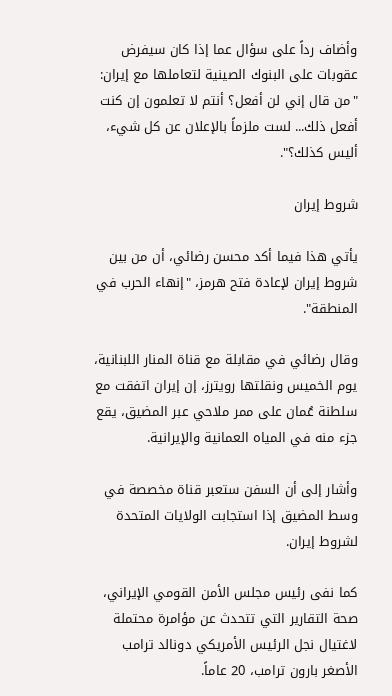وأضاف رداً على سؤال عما إذا كان سيفرض عقوبات على البنوك الصينية لتعاملها مع إيران: "من قال إني لن أفعل؟ أنتم لا تعلمون إن كنت أفعل ذلك... لست ملزماً بالإعلان عن كل شيء، أليس كذلك؟".

شروط إيران

يأتي هذا فيما أكد محسن رضائي، أن من بين شروط إيران لإعادة فتح هرمز، "إنهاء الحرب في المنطقة".

وقال رضائي في مقابلة مع قناة المنار اللبنانية، يوم الخميس ونقلتها رويترز، إن إيران اتفقت مع سلطنة عُمان على ممر ملاحي عبر المضيق، يقع جزء ‌منه في المياه العمانية والإيرانية.

وأشار إلى أن السفن ستعبر قناة مخصصة في وسط المضيق إذا استجابت الولايات المتحدة لشروط إيران.

كما نفى رئيس مجلس الأمن القومي الإيراني، صحة التقارير التي تتحدث عن مؤامرة محتملة لاغتيال نجل الرئيس الأمريكي دونالد ترامب الأصغر بارون ترامب، 20 عاماً.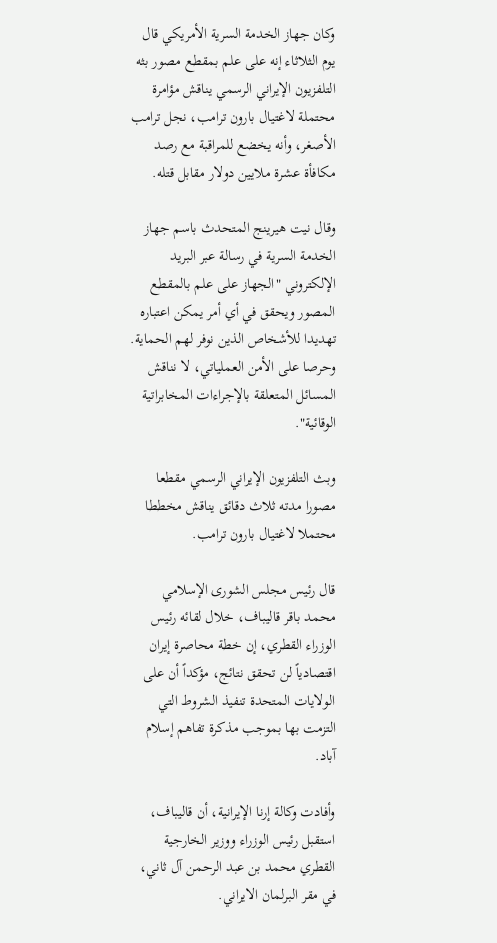وكان جهاز الخدمة السرية الأمريكي قال يوم الثلاثاء إنه على علم بمقطع مصور بثه التلفزيون الإيراني الرسمي يناقش مؤامرة محتملة لاغتيال بارون ترامب، نجل ترامب الأصغر، وأنه يخضع للمراقبة مع رصد مكافأة عشرة ملايين دولار مقابل قتله.

وقال نيت هيرينج المتحدث باسم جهاز الخدمة السرية في رسالة عبر البريد الإلكتروني "الجهاز ‌على علم بالمقطع المصور ويحقق في أي أمر يمكن اعتباره تهديدا للأشخاص الذين نوفر لهم الحماية. وحرصا على الأمن العملياتي، لا نناقش المسائل المتعلقة بالإجراءات المخابراتية الوقائية".

وبث التلفزيون الإيراني الرسمي مقطعا مصورا مدته ثلاث دقائق يناقش مخططا محتملا لاغتيال بارون ترامب.

قال رئيس مجلس الشورى الإسلامي محمد باقر قاليباف، خلال لقائه رئيس الوزراء القطري، إن خطة محاصرة إيران اقتصادياً لن تحقق نتائج، مؤكداً أن على الولايات المتحدة تنفيذ الشروط التي التزمت بها بموجب مذكرة تفاهم إسلام آباد.

وأفادت وكالة إرنا الإيرانية، أن قاليباف، استقبل رئيس الوزراء ووزير الخارجية القطري محمد بن عبد الرحمن آل ثاني، في مقر البرلمان الايراني.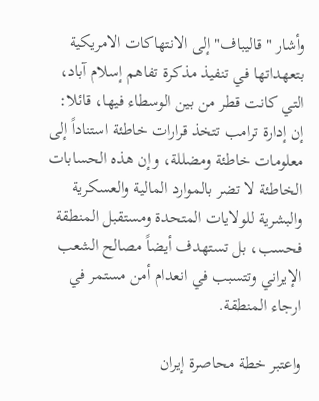وأشار "قاليباف" إلى الانتهاكات الامريكية بتعهداتها في تنفيذ مذكرة تفاهم إسلام آباد، التي كانت قطر من بين الوسطاء فيها، قائلا: إن إدارة ترامب تتخذ قرارات خاطئة استناداً إلى معلومات خاطئة ومضللة، وإن هذه الحسابات الخاطئة لا تضر بالموارد المالية والعسكرية والبشرية للولايات المتحدة ومستقبل المنطقة فحسب، بل تستهدف أيضاً مصالح الشعب الإيراني وتتسبب في انعدام أمن مستمر في ارجاء المنطقة.

واعتبر خطة محاصرة إيران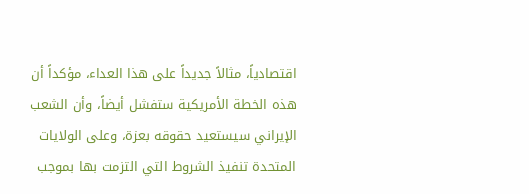اقتصادياً، مثالاً جديداً على هذا العداء، مؤكداً أن هذه الخطة الأمريكية ستفشل أيضاً، وأن الشعب الإيراني سيستعيد حقوقه بعزة، وعلى الولايات المتحدة تنفيذ الشروط التي التزمت بها بموجب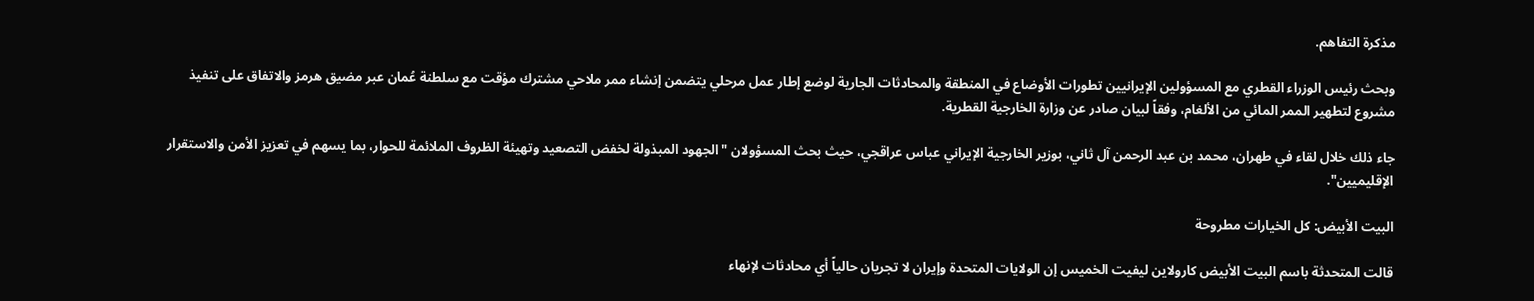مذكرة التفاهم.

وبحث رئيس الوزراء القطري مع المسؤولين الإيرانيين تطورات الأوضاع في المنطقة والمحادثات الجارية لوضع إطار عمل مرحلي يتضمن ‌إنشاء ممر ملاحي مشترك مؤقت مع سلطنة عُمان عبر مضيق هرمز والاتفاق على تنفيذ مشروع لتطهير الممر المائي من الألغام، وفقاً لبيان صادر عن وزارة الخارجية القطرية.

جاء ذلك خلال لقاء في طهران، محمد بن عبد الرحمن آل ثاني، بوزير الخارجية الإيراني عباس عراقجي، حيث بحث المسؤولان "الجهود المبذولة لخفض التصعيد وتهيئة الظروف الملائمة للحوار، بما يسهم في تعزيز الأمن والاستقرار الإقليميين".

البيت الأبيض: كل الخيارات مطروحة

قالت المتحدثة باسم البيت الأبيض كارولاين ليفيت الخميس إن الولايات المتحدة وإيران لا تجريان حالياً أي محادثات ‌لإنهاء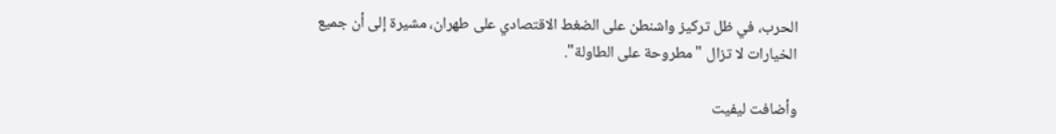الحرب، في ظل تركيز واشنطن على الضغط الاقتصادي على طهران، مشيرة إلى أن جميع الخيارات لا تزال "مطروحة على الطاولة".

وأضافت ليفيت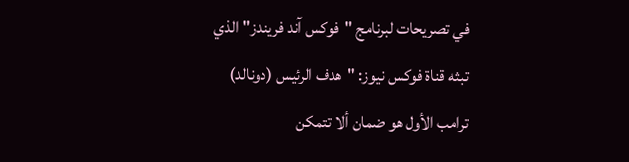في تصريحات لبرنامج "فوكس آند فريندز" الذي تبثه قناة فوكس نيوز: "هدف الرئيس (دونالد) ترامب الأول هو ضمان ألا تتمكن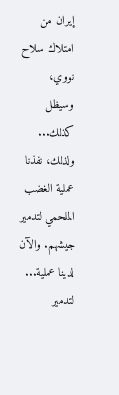إيران من امتلاك سلاح نووي، وسيظل كذلك... ولذلك، نفذنا عملية الغضب الملحمي لتدمير جيشهم. والآن لدينا عملية... لتدمير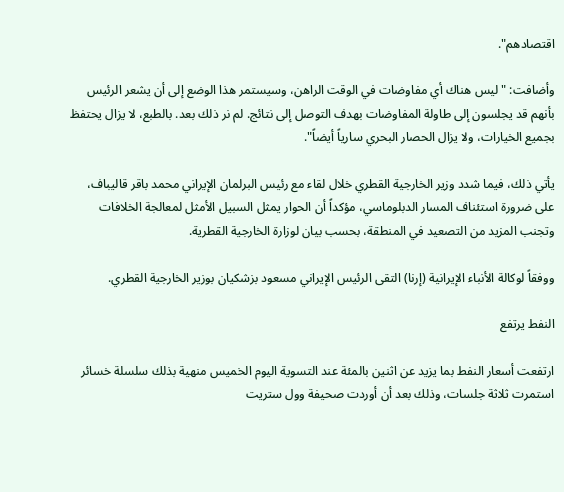اقتصادهم".

وأضافت: "ليس هناك أي مفاوضات في الوقت الراهن، وسيستمر هذا الوضع إلى أن يشعر الرئيس بأنهم قد يجلسون إلى طاولة المفاوضات بهدف التوصل إلى نتائج. لم نر ذلك بعد. بالطبع، لا يزال يحتفظ بجميع الخيارات، ولا يزال الحصار البحري سارياً أيضاً".

يأتي ذلك، فيما شدد وزير الخارجية القطري خلال لقاء مع رئيس البرلمان الإيراني محمد باقر قاليباف، على ضرورة استئناف المسار الدبلوماسي، مؤكداً أن الحوار يمثل السبيل الأمثل لمعالجة الخلافات وتجنب المزيد من التصعيد في المنطقة، بحسب بيان لوزارة الخارجية القطرية.

ووفقاً لوكالة الأنباء الإيرانية (إرنا) التقى الرئيس الإيراني مسعود بزشكيان بوزير الخارجية القطري.

النفط يرتفع

ارتفعت أسعار النفط بما يزيد عن اثنين بالمئة عند التسوية اليوم الخميس منهية بذلك سلسلة خسائر استمرت ثلاثة جلسات، وذلك بعد أن أوردت صحيفة وول ستريت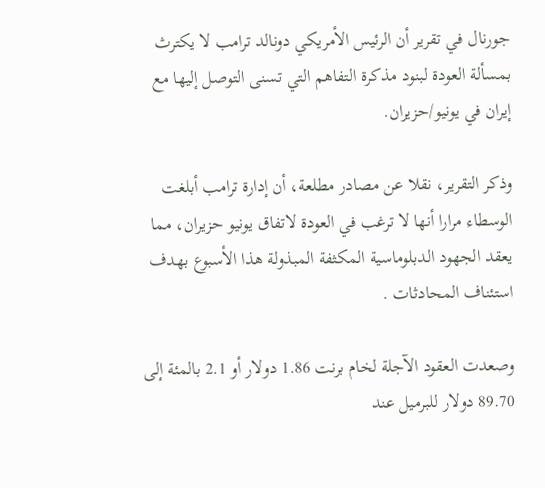جورنال في تقرير أن الرئيس الأمريكي دونالد ترامب لا يكترث بمسألة العودة لبنود مذكرة التفاهم التي تسنى التوصل إليها مع إيران في يونيو/حزيران.

وذكر التقرير، نقلا عن مصادر مطلعة، أن إدارة ترامب أبلغت الوسطاء مرارا أنها لا ترغب في العودة لاتفاق يونيو حزيران، مما يعقد الجهود الدبلوماسية المكثفة المبذولة هذا الأسبوع بهدف استئناف المحادثات .

وصعدت العقود الآجلة لخام برنت 1.86 دولار أو 2.1 بالمئة إلى 89.70 دولار للبرميل عند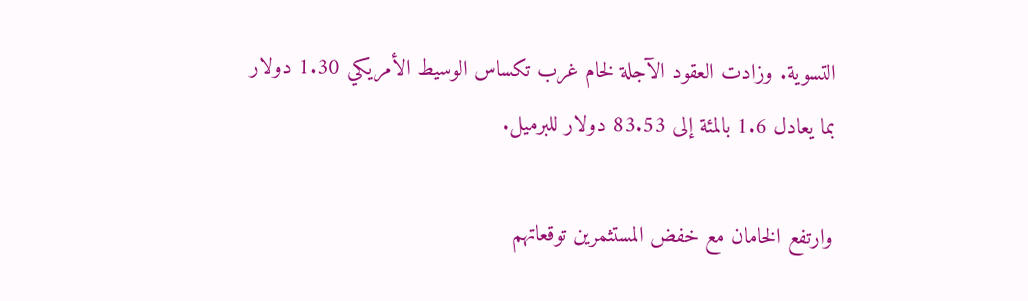التسوية. وزادت العقود الآجلة لخام غرب تكساس الوسيط الأمريكي 1.30 دولار بما يعادل 1.6 بالمئة إلى 83.53 دولار للبرميل.

وارتفع الخامان مع خفض المستثمرين توقعاتهم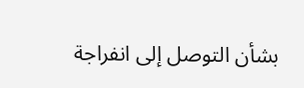بشأن التوصل إلى انفراجة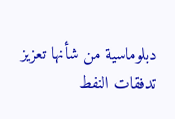دبلوماسية من شأنها تعزيز تدفقات النفط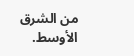من الشرق الأوسط.